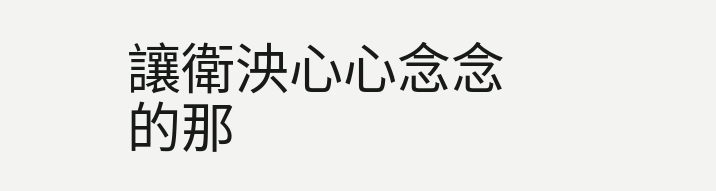讓衛泱心心念念的那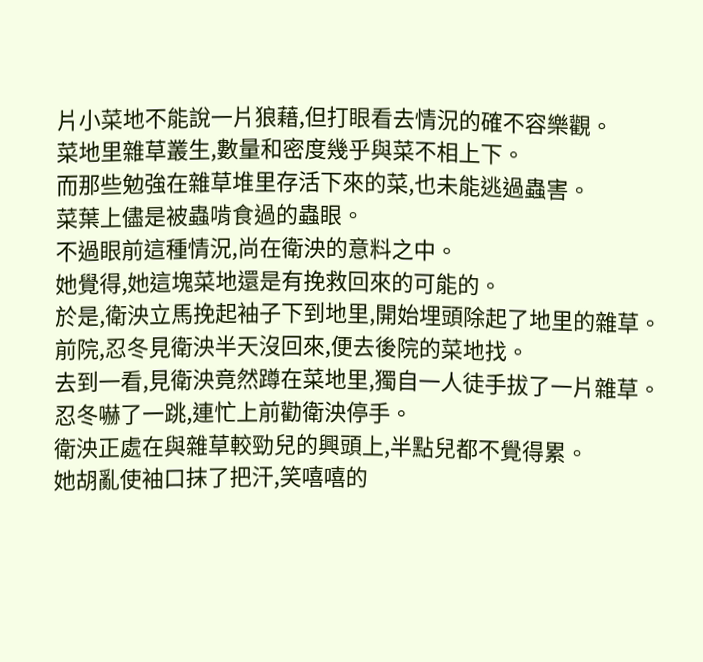片小菜地不能說一片狼藉,但打眼看去情況的確不容樂觀。
菜地里雜草叢生,數量和密度幾乎與菜不相上下。
而那些勉強在雜草堆里存活下來的菜,也未能逃過蟲害。
菜葉上儘是被蟲啃食過的蟲眼。
不過眼前這種情況,尚在衛泱的意料之中。
她覺得,她這塊菜地還是有挽救回來的可能的。
於是,衛泱立馬挽起袖子下到地里,開始埋頭除起了地里的雜草。
前院,忍冬見衛泱半天沒回來,便去後院的菜地找。
去到一看,見衛泱竟然蹲在菜地里,獨自一人徒手拔了一片雜草。
忍冬嚇了一跳,連忙上前勸衛泱停手。
衛泱正處在與雜草較勁兒的興頭上,半點兒都不覺得累。
她胡亂使袖口抹了把汗,笑嘻嘻的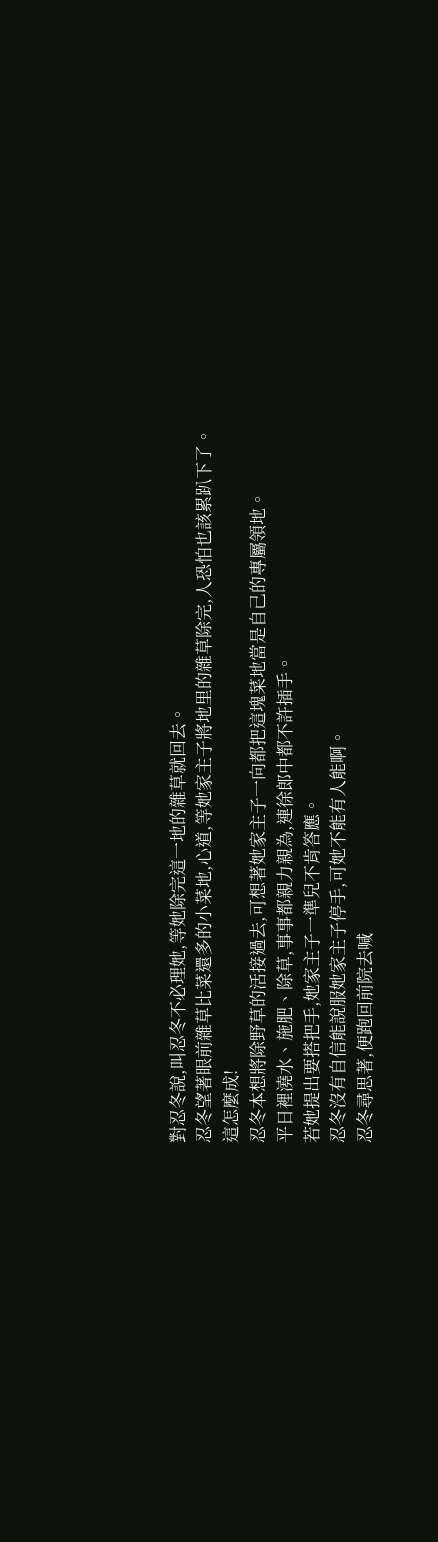對忍冬說,叫忍冬不必理她,等她除完這一地的雜草就回去。
忍冬望著眼前雜草比菜還多的小菜地,心道,等她家主子將地里的雜草除完,人恐怕也該累趴下了。
這怎麼成!
忍冬本想將除野草的活接過去,可想著她家主子一向都把這塊菜地當是自己的專屬領地。
平日裡澆水、施肥、除草,事事都親力親為,連徐郎中都不許插手。
若她提出要搭把手,她家主子一準兒不肯答應。
忍冬沒有自信能說服她家主子停手,可她不能有人能啊。
忍冬尋思著,便跑回前院去喊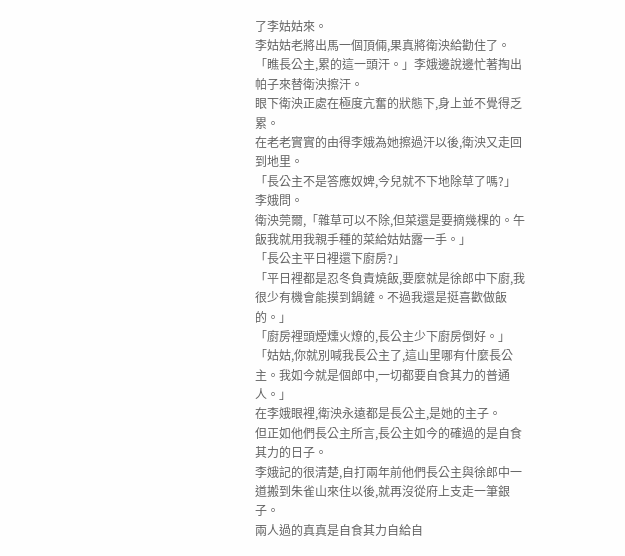了李姑姑來。
李姑姑老將出馬一個頂倆,果真將衛泱給勸住了。
「瞧長公主,累的這一頭汗。」李娥邊說邊忙著掏出帕子來替衛泱擦汗。
眼下衛泱正處在極度亢奮的狀態下,身上並不覺得乏累。
在老老實實的由得李娥為她擦過汗以後,衛泱又走回到地里。
「長公主不是答應奴婢,今兒就不下地除草了嗎?」李娥問。
衛泱莞爾,「雜草可以不除,但菜還是要摘幾棵的。午飯我就用我親手種的菜給姑姑露一手。」
「長公主平日裡還下廚房?」
「平日裡都是忍冬負責燒飯,要麼就是徐郎中下廚,我很少有機會能摸到鍋鏟。不過我還是挺喜歡做飯的。」
「廚房裡頭煙燻火燎的,長公主少下廚房倒好。」
「姑姑,你就別喊我長公主了,這山里哪有什麼長公主。我如今就是個郎中,一切都要自食其力的普通人。」
在李娥眼裡,衛泱永遠都是長公主,是她的主子。
但正如他們長公主所言,長公主如今的確過的是自食其力的日子。
李娥記的很清楚,自打兩年前他們長公主與徐郎中一道搬到朱雀山來住以後,就再沒從府上支走一筆銀子。
兩人過的真真是自食其力自給自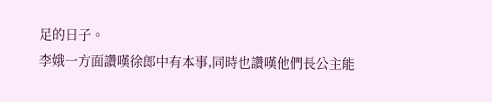足的日子。
李娥一方面讚嘆徐郎中有本事,同時也讚嘆他們長公主能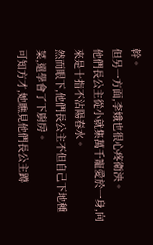幹。
但另一方面,李娥也很心疼衛泱。
他們長公主從小就集萬千寵愛於一身,向來是十指不沾陽春水。
然而眼下,他們長公主不但自己下地種菜,還學會了下廚房。
可知方才,她瞧見他們長公主蹲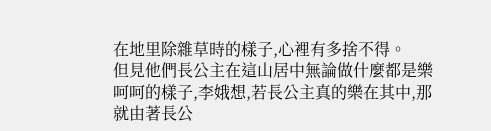在地里除雜草時的樣子,心裡有多捨不得。
但見他們長公主在這山居中無論做什麼都是樂呵呵的樣子,李娥想,若長公主真的樂在其中,那就由著長公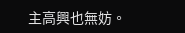主高興也無妨。